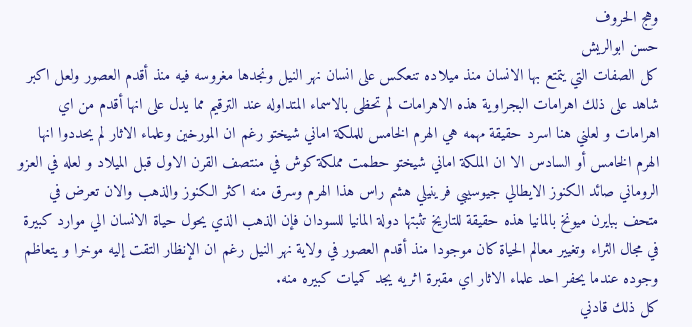وهج الحروف
حسن ابوالريش
كل الصفات التي يتمتع بها الانسان منذ ميلاده تنعكس على انسان نهر النيل ونجدها مغروسه فيه منذ أقدم العصور ولعل اكبر شاهد على ذلك اهرامات البجراوية هذه الاهرامات لم تحظى بالاسماء المتداوله عند الترقيم مما يدل على انها أقدم من اي اهرامات و لعلني هنا اسرد حقيقة مهمه هي الهرم الخامس للملكة اماني شيختو رغم ان المورخين وعلماء الاثار لم يحددوا انها الهرم الخامس أو السادس الا ان الملكة اماني شيختو حطمت مملكة كوش في منتصف القرن الاول قبل الميلاد و لعله في العزو الروماني صائد الكنوز الايطالي جيوسيبي فرينيلي هشم راس هذا الهرم وسرق منه اكثر الكنوز والذهب والان تعرض في متحف ببايرن ميونخ بالمانيا هذه حقيقة للتاريخ تثبتها دولة المانيا للسودان فإن الذهب الذي يحول حياة الانسان الي موارد كبيرة في مجال الثراء وتغيير معالم الحياة كان موجودا منذ أقدم العصور في ولاية نهر النيل رغم ان الإنظار التقت إليه موخرا و يتعاظم وجوده عندما يحفر احد علماء الاثار اي مقبرة اثريه يجد كميات كبيره منه.
كل ذلك قادني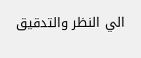الي النظر والتدقيق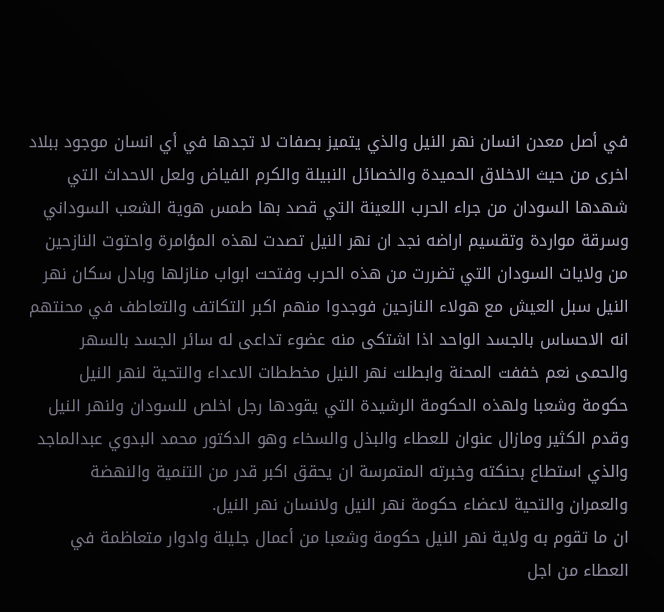في أصل معدن انسان نهر النيل والذي يتميز بصفات لا تجدها في أي انسان موجود ببلاد اخرى من حيث الاخلاق الحميدة والخصائل النبيلة والكرم الفياض ولعل الاحداث التي شهدها السودان من جراء الحرب اللعينة التي قصد بها طمس هوية الشعب السوداني وسرقة مواردة وتقسيم اراضه نجد ان نهر النيل تصدت لهذه المؤامرة واحتوت النازحين من ولايات السودان التي تضررت من هذه الحرب وفتحت ابواب منازلها وبادل سكان نهر النيل سبل العيش مع هولاء النازحين فوجدوا منهم اكبر التكاتف والتعاطف في محنتهم انه الاحساس بالجسد الواحد اذا اشتكى منه عضوء تداعى له سائر الجسد بالسهر والحمى نعم خففت المحنة وابطلت نهر النيل مخططات الاعداء والتحية لنهر النيل حكومة وشعبا ولهذه الحكومة الرشيدة التي يقودها رجل اخلص للسودان ولنهر النيل وقدم الكثير ومازال عنوان للعطاء والبذل والسخاء وهو الدكتور محمد البدوي عبدالماجد والذي استطاع بحنكته وخبرته المتمرسة ان يحقق اكبر قدر من التنمية والنهضة والعمران والتحية لاعضاء حكومة نهر النيل ولانسان نهر النيل.
ان ما تقوم به ولاية نهر النيل حكومة وشعبا من أعمال جليلة وادوار متعاظمة في العطاء من اجل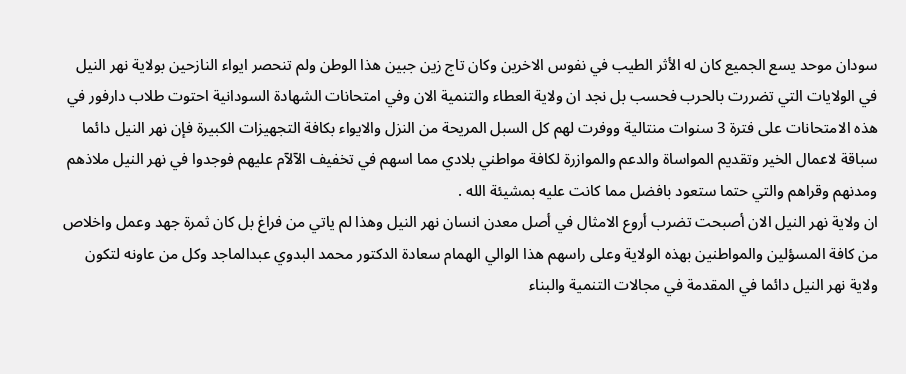سودان موحد يسع الجميع كان له الأثر الطيب في نفوس الاخرين وكان تاج زين جبين هذا الوطن ولم تنحصر ايواء النازحين بولاية نهر النيل في الولايات التي تضررت بالحرب فحسب بل نجد ان ولاية العطاء والتنمية الان وفي امتحانات الشهادة السودانية احتوت طلاب دارفور في هذه الامتحانات على فترة 3 سنوات منتالية ووفرت لهم كل السبل المريحة من النزل والايواء بكافة التجهيزات الكبيرة فإن نهر النيل دائما سباقة لاعمال الخير وتقديم المواساة والدعم والموازرة لكافة مواطني بلادي مما اسهم في تخفيف الآلآم عليهم فوجدوا في نهر النيل ملاذهم ومدنهم وقراهم والتي حتما ستعود بافضل مما كانت عليه بمشيئة الله .
ان ولاية نهر النيل الان أصبحت تضرب أروع الامثال في أصل معدن انسان نهر النيل وهذا لم ياتي من فراغ بل كان ثمرة جهد وعمل واخلاص من كافة المسؤلين والمواطنين بهذه الولاية وعلى راسهم هذا الوالي الهمام سعادة الدكتور محمد البدوي عبدالماجد وكل من عاونه لتكون ولاية نهر النيل دائما في المقدمة في مجالات التنمية والبناء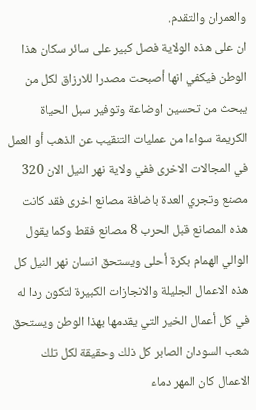والعمران والتقدم.
ان على هذه الولاية فصل كبير على سائر سكان هذا الوطن فيكفي انها أصبحت مصدرا للارزاق لكل من يبحث من تحسين اوضاعة وتوفير سبل الحياة الكريمة سواءا من عمليات التنقيب عن الذهب أو العمل في المجالات الاخرى ففي ولاية نهر النيل الان 320 مصنع وتجري العدة باضافة مصانع اخرى فقد كانت هذه المصانع قبل الحرب 8 مصانع فقط وكما يقول الوالي الهمام بكرة أحلى ويستحق انسان نهر النيل كل هذه الاعمال الجليلة والانجازات الكبيرة لتكون ردا له في كل أعمال الخير التي يقدمها بهذا الوطن ويستحق شعب السودان الصابر كل ذلك وحقيقة لكل تلك الاعمال كان المهر دماء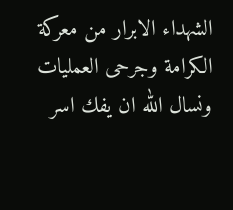الشهداء الابرار من معركة الكرامة وجرحى العمليات ونسال الله ان يفك اسر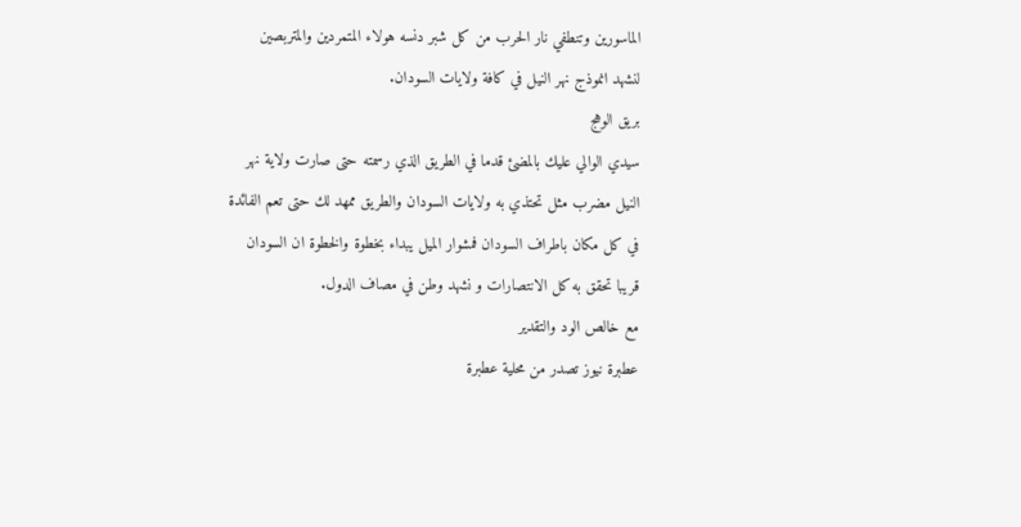الماسورين وتنطفي نار الحرب من كل شبر دنسه هولاء المتمردين والمتربصين لنشهد انموذج نهر النيل في كافة ولايات السودان.
بريق الوهج
سيدي الوالي عليك بالمضئ قدما في الطريق الذي رسمته حتى صارت ولاية نهر النيل مضرب مثل تحتذي به ولايات السودان والطريق ممهد لك حتى تعم الفائدة في كل مكان باطراف السودان فمشوار الميل يبداء بخطوة والخطوة ان السودان قريبا تحقق به كل الانتصارات و نشهد وطن في مصاف الدول.
مع خالص الود والتقدير
عطبرة نيوز تصدر من محلية عطبرة